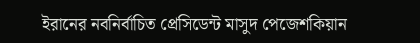ইরানের নবনির্বাচিত প্রেসিডেন্ট মাসুদ পেজেশকিয়ান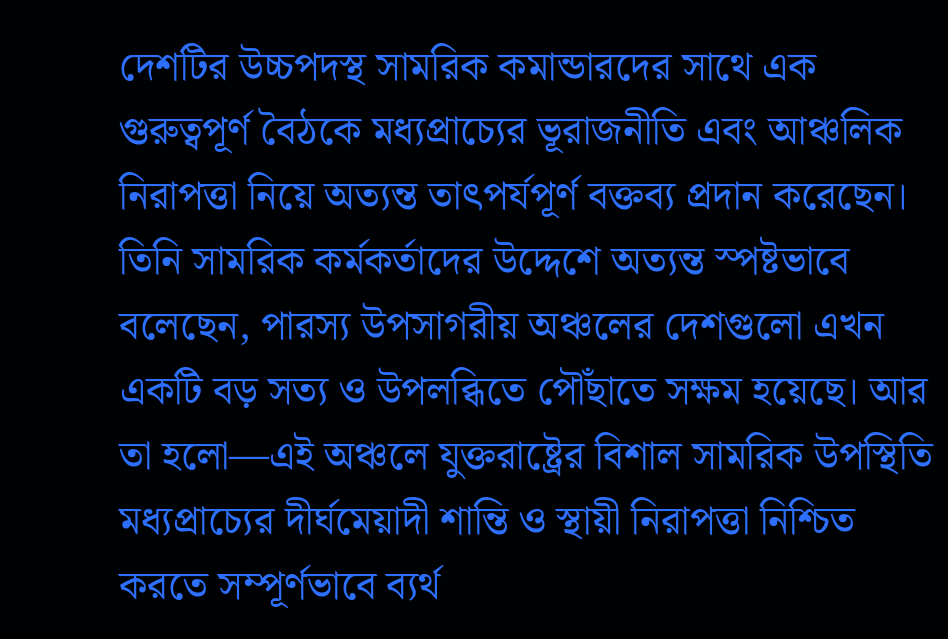দেশটির উচ্চপদস্থ সামরিক কমান্ডারদের সাথে এক গুরুত্বপূর্ণ বৈঠকে মধ্যপ্রাচ্যের ভূরাজনীতি এবং আঞ্চলিক নিরাপত্তা নিয়ে অত্যন্ত তাৎপর্যপূর্ণ বক্তব্য প্রদান করেছেন। তিনি সামরিক কর্মকর্তাদের উদ্দেশে অত্যন্ত স্পষ্টভাবে বলেছেন, পারস্য উপসাগরীয় অঞ্চলের দেশগুলো এখন একটি বড় সত্য ও উপলব্ধিতে পৌঁছাতে সক্ষম হয়েছে। আর তা হলো—এই অঞ্চলে যুক্তরাষ্ট্রের বিশাল সামরিক উপস্থিতি মধ্যপ্রাচ্যের দীর্ঘমেয়াদী শান্তি ও স্থায়ী নিরাপত্তা নিশ্চিত করতে সম্পূর্ণভাবে ব্যর্থ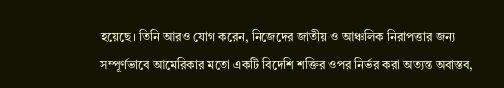হয়েছে। তিনি আরও যোগ করেন, নিজেদের জাতীয় ও আঞ্চলিক নিরাপত্তার জন্য সম্পূর্ণভাবে আমেরিকার মতো একটি বিদেশি শক্তির ওপর নির্ভর করা অত্যন্ত অবাস্তব,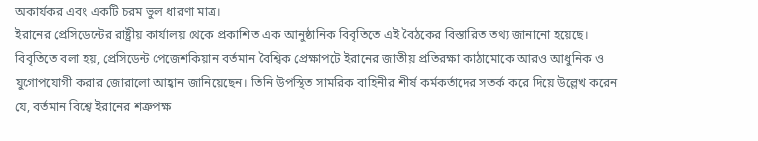অকার্যকর এবং একটি চরম ভুল ধারণা মাত্র।
ইরানের প্রেসিডেন্টের রাষ্ট্রীয় কার্যালয় থেকে প্রকাশিত এক আনুষ্ঠানিক বিবৃতিতে এই বৈঠকের বিস্তারিত তথ্য জানানো হয়েছে। বিবৃতিতে বলা হয়, প্রেসিডেন্ট পেজেশকিয়ান বর্তমান বৈশ্বিক প্রেক্ষাপটে ইরানের জাতীয় প্রতিরক্ষা কাঠামোকে আরও আধুনিক ও যুগোপযোগী করার জোরালো আহ্বান জানিয়েছেন। তিনি উপস্থিত সামরিক বাহিনীর শীর্ষ কর্মকর্তাদের সতর্ক করে দিয়ে উল্লেখ করেন যে, বর্তমান বিশ্বে ইরানের শত্রুপক্ষ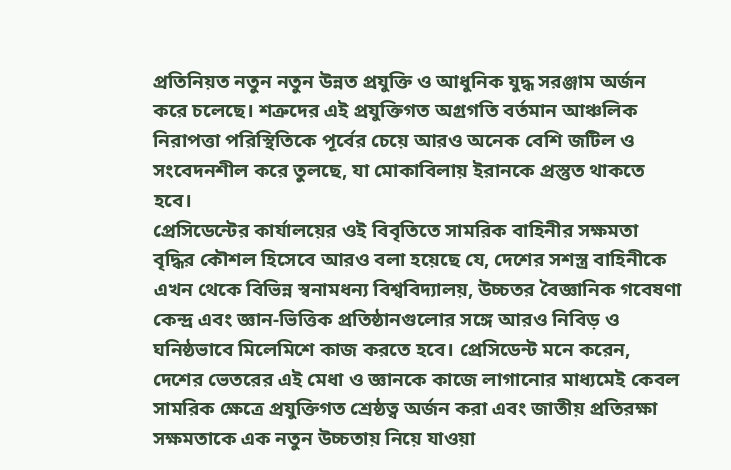প্রতিনিয়ত নতুন নতুন উন্নত প্রযুক্তি ও আধুনিক যুদ্ধ সরঞ্জাম অর্জন করে চলেছে। শত্রুদের এই প্রযুক্তিগত অগ্রগতি বর্তমান আঞ্চলিক নিরাপত্তা পরিস্থিতিকে পূর্বের চেয়ে আরও অনেক বেশি জটিল ও সংবেদনশীল করে তুলছে, যা মোকাবিলায় ইরানকে প্রস্তুত থাকতে হবে।
প্রেসিডেন্টের কার্যালয়ের ওই বিবৃতিতে সামরিক বাহিনীর সক্ষমতা বৃদ্ধির কৌশল হিসেবে আরও বলা হয়েছে যে, দেশের সশস্ত্র বাহিনীকে এখন থেকে বিভিন্ন স্বনামধন্য বিশ্ববিদ্যালয়, উচ্চতর বৈজ্ঞানিক গবেষণা কেন্দ্র এবং জ্ঞান-ভিত্তিক প্রতিষ্ঠানগুলোর সঙ্গে আরও নিবিড় ও ঘনিষ্ঠভাবে মিলেমিশে কাজ করতে হবে। প্রেসিডেন্ট মনে করেন, দেশের ভেতরের এই মেধা ও জ্ঞানকে কাজে লাগানোর মাধ্যমেই কেবল সামরিক ক্ষেত্রে প্রযুক্তিগত শ্রেষ্ঠত্ব অর্জন করা এবং জাতীয় প্রতিরক্ষা সক্ষমতাকে এক নতুন উচ্চতায় নিয়ে যাওয়া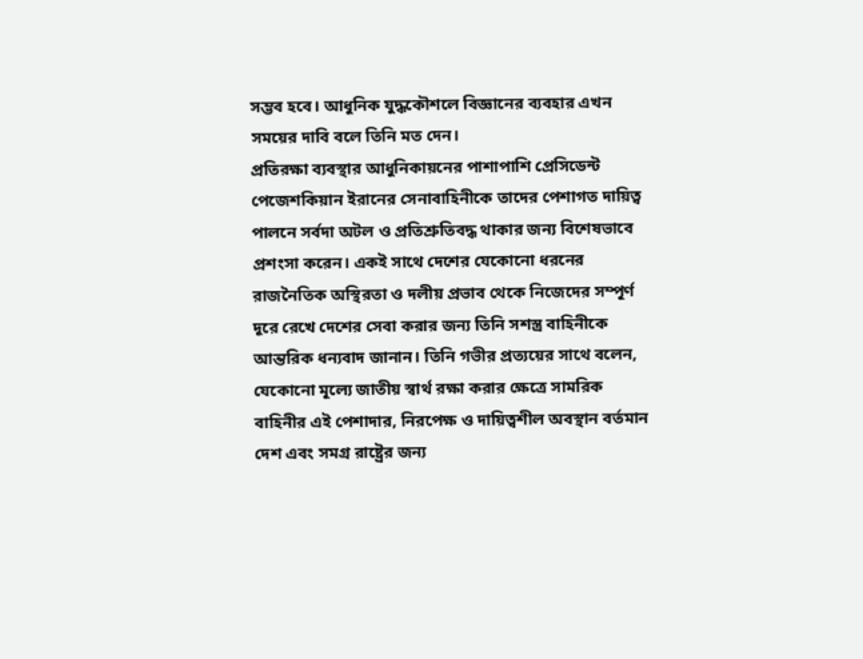সম্ভব হবে। আধুনিক যুদ্ধকৌশলে বিজ্ঞানের ব্যবহার এখন সময়ের দাবি বলে তিনি মত দেন।
প্রতিরক্ষা ব্যবস্থার আধুনিকায়নের পাশাপাশি প্রেসিডেন্ট পেজেশকিয়ান ইরানের সেনাবাহিনীকে তাদের পেশাগত দায়িত্ব পালনে সর্বদা অটল ও প্রতিশ্রুতিবদ্ধ থাকার জন্য বিশেষভাবে প্রশংসা করেন। একই সাথে দেশের যেকোনো ধরনের রাজনৈতিক অস্থিরতা ও দলীয় প্রভাব থেকে নিজেদের সম্পূর্ণ দূরে রেখে দেশের সেবা করার জন্য তিনি সশস্ত্র বাহিনীকে আন্তরিক ধন্যবাদ জানান। তিনি গভীর প্রত্যয়ের সাথে বলেন, যেকোনো মূল্যে জাতীয় স্বার্থ রক্ষা করার ক্ষেত্রে সামরিক বাহিনীর এই পেশাদার, নিরপেক্ষ ও দায়িত্বশীল অবস্থান বর্তমান দেশ এবং সমগ্র রাষ্ট্রের জন্য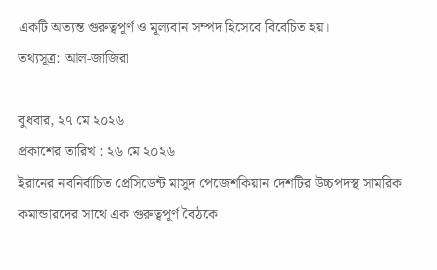একটি অত্যন্ত গুরুত্বপূর্ণ ও মূল্যবান সম্পদ হিসেবে বিবেচিত হয়।
তথ্যসূত্র: আল-জাজিরা

বুধবার, ২৭ মে ২০২৬
প্রকাশের তারিখ : ২৬ মে ২০২৬
ইরানের নবনির্বাচিত প্রেসিডেন্ট মাসুদ পেজেশকিয়ান দেশটির উচ্চপদস্থ সামরিক কমান্ডারদের সাথে এক গুরুত্বপূর্ণ বৈঠকে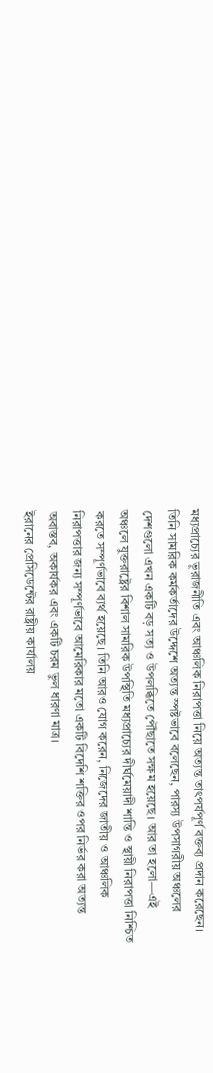মধ্যপ্রাচ্যের ভূরাজনীতি এবং আঞ্চলিক নিরাপত্তা নিয়ে অত্যন্ত তাৎপর্যপূর্ণ বক্তব্য প্রদান করেছেন। তিনি সামরিক কর্মকর্তাদের উদ্দেশে অত্যন্ত স্পষ্টভাবে বলেছেন, পারস্য উপসাগরীয় অঞ্চলের দেশগুলো এখন একটি বড় সত্য ও উপলব্ধিতে পৌঁছাতে সক্ষম হয়েছে। আর তা হলো—এই অঞ্চলে যুক্তরাষ্ট্রের বিশাল সামরিক উপস্থিতি মধ্যপ্রাচ্যের দীর্ঘমেয়াদী শান্তি ও স্থায়ী নিরাপত্তা নিশ্চিত করতে সম্পূর্ণভাবে ব্যর্থ হয়েছে। তিনি আরও যোগ করেন, নিজেদের জাতীয় ও আঞ্চলিক নিরাপত্তার জন্য সম্পূর্ণভাবে আমেরিকার মতো একটি বিদেশি শক্তির ওপর নির্ভর করা অত্যন্ত অবাস্তব, অকার্যকর এবং একটি চরম ভুল ধারণা মাত্র।
ইরানের প্রেসিডেন্টের রাষ্ট্রীয় কার্যালয়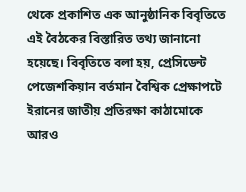থেকে প্রকাশিত এক আনুষ্ঠানিক বিবৃতিতে এই বৈঠকের বিস্তারিত তথ্য জানানো হয়েছে। বিবৃতিতে বলা হয়, প্রেসিডেন্ট পেজেশকিয়ান বর্তমান বৈশ্বিক প্রেক্ষাপটে ইরানের জাতীয় প্রতিরক্ষা কাঠামোকে আরও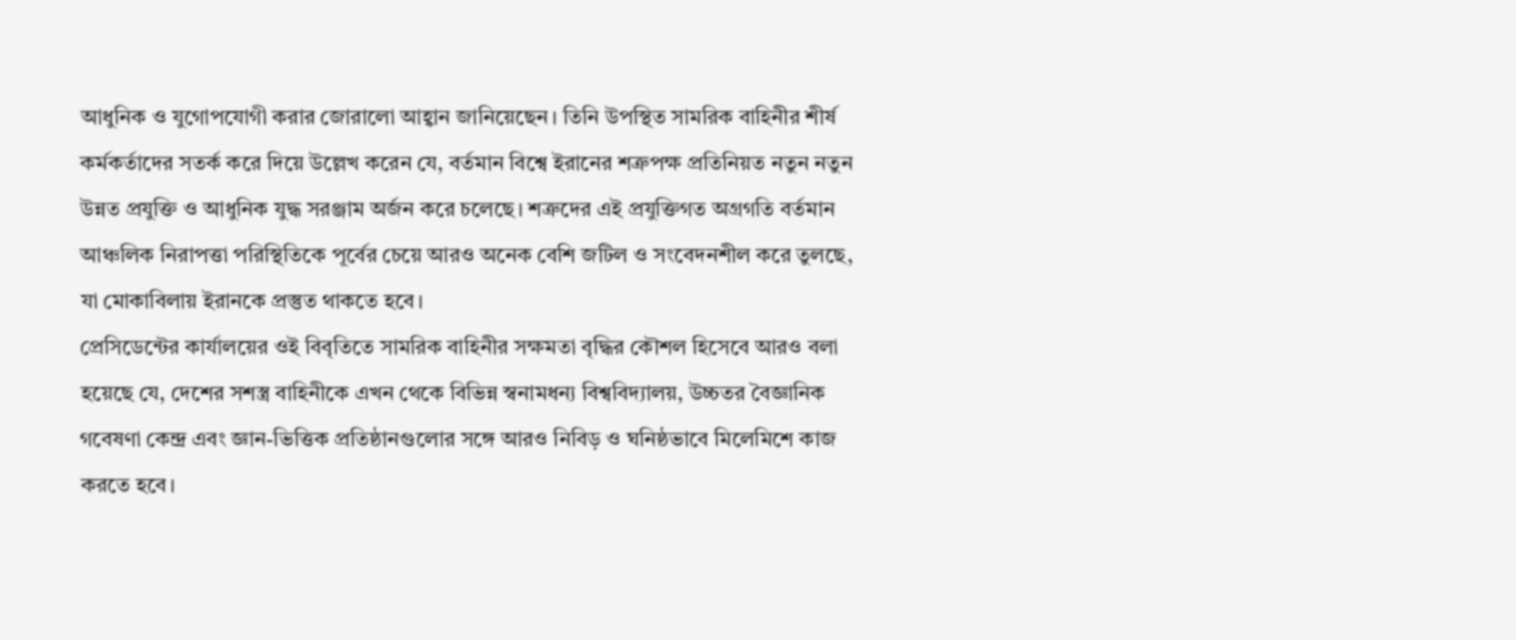আধুনিক ও যুগোপযোগী করার জোরালো আহ্বান জানিয়েছেন। তিনি উপস্থিত সামরিক বাহিনীর শীর্ষ কর্মকর্তাদের সতর্ক করে দিয়ে উল্লেখ করেন যে, বর্তমান বিশ্বে ইরানের শত্রুপক্ষ প্রতিনিয়ত নতুন নতুন উন্নত প্রযুক্তি ও আধুনিক যুদ্ধ সরঞ্জাম অর্জন করে চলেছে। শত্রুদের এই প্রযুক্তিগত অগ্রগতি বর্তমান আঞ্চলিক নিরাপত্তা পরিস্থিতিকে পূর্বের চেয়ে আরও অনেক বেশি জটিল ও সংবেদনশীল করে তুলছে, যা মোকাবিলায় ইরানকে প্রস্তুত থাকতে হবে।
প্রেসিডেন্টের কার্যালয়ের ওই বিবৃতিতে সামরিক বাহিনীর সক্ষমতা বৃদ্ধির কৌশল হিসেবে আরও বলা হয়েছে যে, দেশের সশস্ত্র বাহিনীকে এখন থেকে বিভিন্ন স্বনামধন্য বিশ্ববিদ্যালয়, উচ্চতর বৈজ্ঞানিক গবেষণা কেন্দ্র এবং জ্ঞান-ভিত্তিক প্রতিষ্ঠানগুলোর সঙ্গে আরও নিবিড় ও ঘনিষ্ঠভাবে মিলেমিশে কাজ করতে হবে।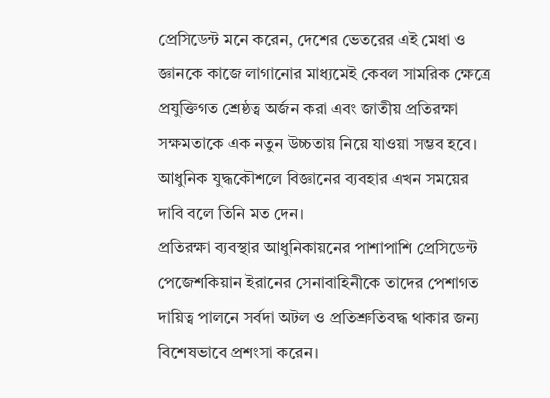প্রেসিডেন্ট মনে করেন, দেশের ভেতরের এই মেধা ও জ্ঞানকে কাজে লাগানোর মাধ্যমেই কেবল সামরিক ক্ষেত্রে প্রযুক্তিগত শ্রেষ্ঠত্ব অর্জন করা এবং জাতীয় প্রতিরক্ষা সক্ষমতাকে এক নতুন উচ্চতায় নিয়ে যাওয়া সম্ভব হবে। আধুনিক যুদ্ধকৌশলে বিজ্ঞানের ব্যবহার এখন সময়ের দাবি বলে তিনি মত দেন।
প্রতিরক্ষা ব্যবস্থার আধুনিকায়নের পাশাপাশি প্রেসিডেন্ট পেজেশকিয়ান ইরানের সেনাবাহিনীকে তাদের পেশাগত দায়িত্ব পালনে সর্বদা অটল ও প্রতিশ্রুতিবদ্ধ থাকার জন্য বিশেষভাবে প্রশংসা করেন।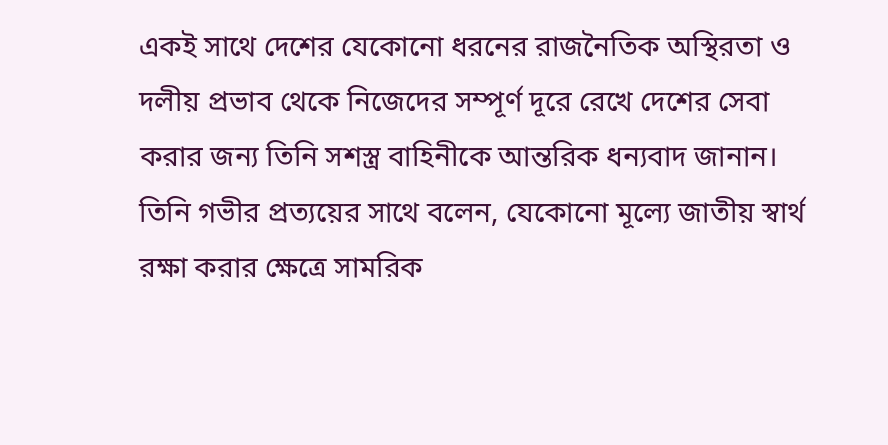একই সাথে দেশের যেকোনো ধরনের রাজনৈতিক অস্থিরতা ও দলীয় প্রভাব থেকে নিজেদের সম্পূর্ণ দূরে রেখে দেশের সেবা করার জন্য তিনি সশস্ত্র বাহিনীকে আন্তরিক ধন্যবাদ জানান। তিনি গভীর প্রত্যয়ের সাথে বলেন, যেকোনো মূল্যে জাতীয় স্বার্থ রক্ষা করার ক্ষেত্রে সামরিক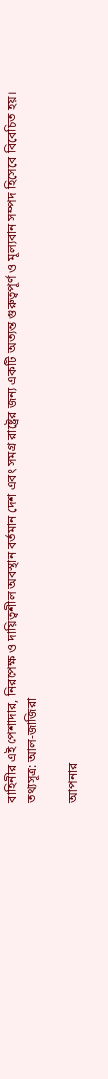বাহিনীর এই পেশাদার, নিরপেক্ষ ও দায়িত্বশীল অবস্থান বর্তমান দেশ এবং সমগ্র রাষ্ট্রের জন্য একটি অত্যন্ত গুরুত্বপূর্ণ ও মূল্যবান সম্পদ হিসেবে বিবেচিত হয়।
তথ্যসূত্র: আল-জাজিরা

আপনার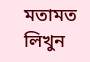মতামত লিখুন